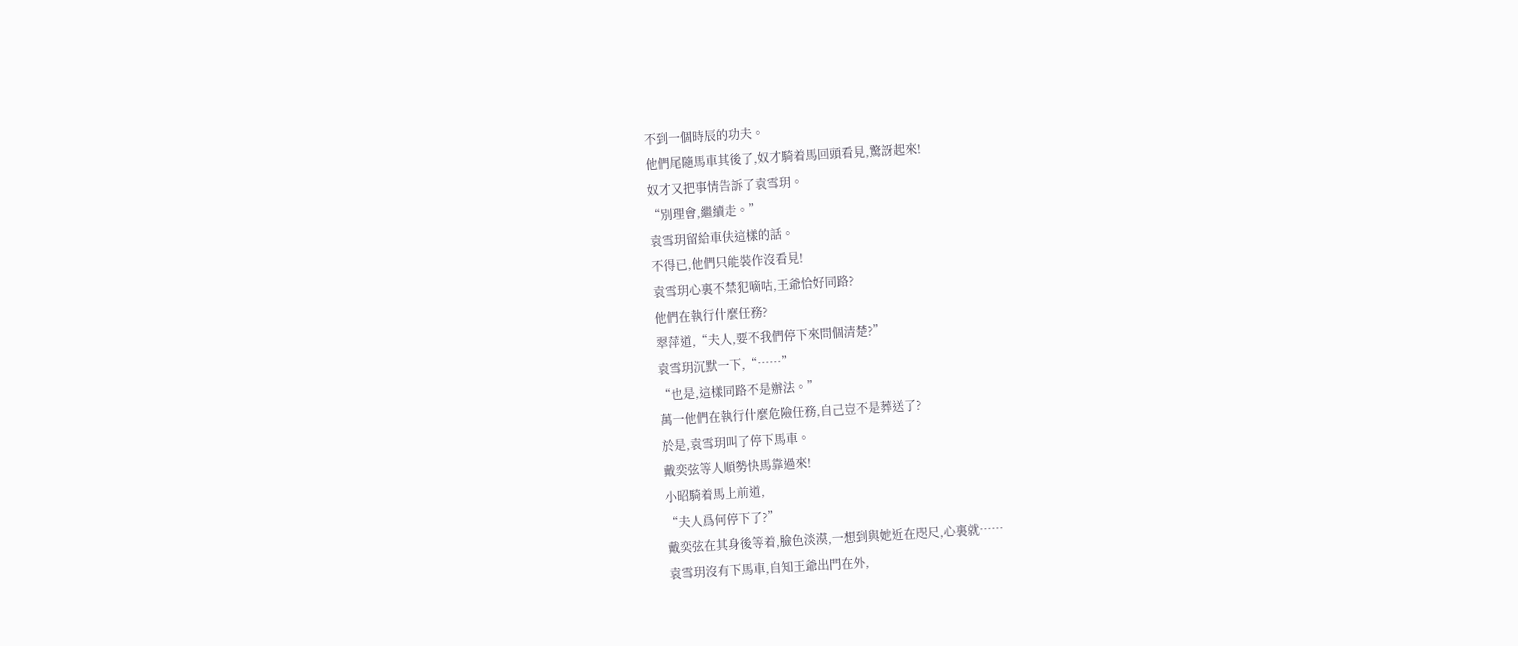不到一個時辰的功夫。
他們尾隨馬車其後了,奴才騎着馬回頭看見,驚訝起來!
奴才又把事情告訴了袁雪玥。
“別理會,繼續走。”
袁雪玥留給車伕這樣的話。
不得已,他們只能裝作沒看見!
袁雪玥心裏不禁犯嘀咕,王爺恰好同路?
他們在執行什麼任務?
翠萍道,“夫人,要不我們停下來問個清楚?”
袁雪玥沉默一下,“……”
“也是,這樣同路不是辦法。”
萬一他們在執行什麼危險任務,自己豈不是葬送了?
於是,袁雪玥叫了停下馬車。
戴奕弦等人順勢快馬靠過來!
小昭騎着馬上前道,
“夫人爲何停下了?”
戴奕弦在其身後等着,臉色淡漠,一想到與她近在咫尺,心裏就……
袁雪玥沒有下馬車,自知王爺出門在外,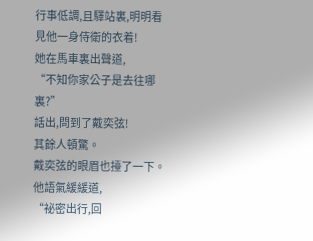行事低調,且驛站裏,明明看見他一身侍衛的衣着!
她在馬車裏出聲道,
“不知你家公子是去往哪裏?”
話出,問到了戴奕弦!
其餘人頓驚。
戴奕弦的眼眉也擡了一下。
他語氣緩緩道,
“祕密出行,回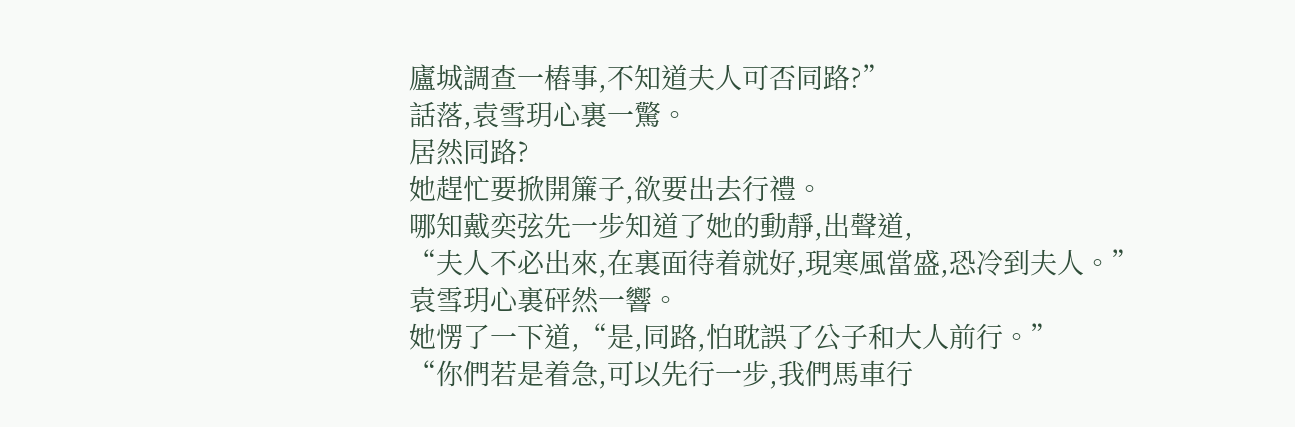廬城調查一樁事,不知道夫人可否同路?”
話落,袁雪玥心裏一驚。
居然同路?
她趕忙要掀開簾子,欲要出去行禮。
哪知戴奕弦先一步知道了她的動靜,出聲道,
“夫人不必出來,在裏面待着就好,現寒風當盛,恐冷到夫人。”
袁雪玥心裏砰然一響。
她愣了一下道,“是,同路,怕耽誤了公子和大人前行。”
“你們若是着急,可以先行一步,我們馬車行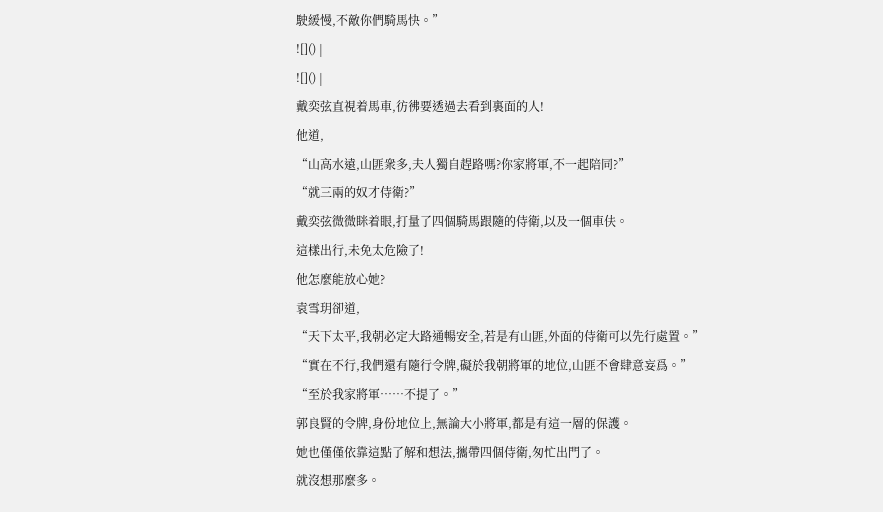駛緩慢,不敵你們騎馬快。”
![]() |
![]() |
戴奕弦直視着馬車,彷彿要透過去看到裏面的人!
他道,
“山高水遠,山匪衆多,夫人獨自趕路嗎?你家將軍,不一起陪同?”
“就三兩的奴才侍衛?”
戴奕弦微微眯着眼,打量了四個騎馬跟隨的侍衛,以及一個車伕。
這樣出行,未免太危險了!
他怎麼能放心她?
袁雪玥卻道,
“天下太平,我朝必定大路通暢安全,若是有山匪,外面的侍衛可以先行處置。”
“實在不行,我們還有隨行令牌,礙於我朝將軍的地位,山匪不會肆意妄爲。”
“至於我家將軍……不提了。”
郭良賢的令牌,身份地位上,無論大小將軍,都是有這一層的保護。
她也僅僅依靠這點了解和想法,攜帶四個侍衛,匆忙出門了。
就沒想那麼多。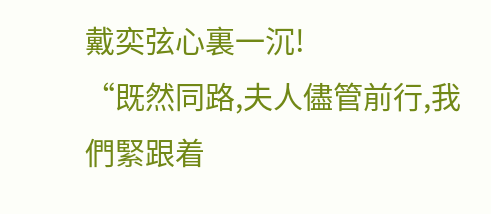戴奕弦心裏一沉!
“既然同路,夫人儘管前行,我們緊跟着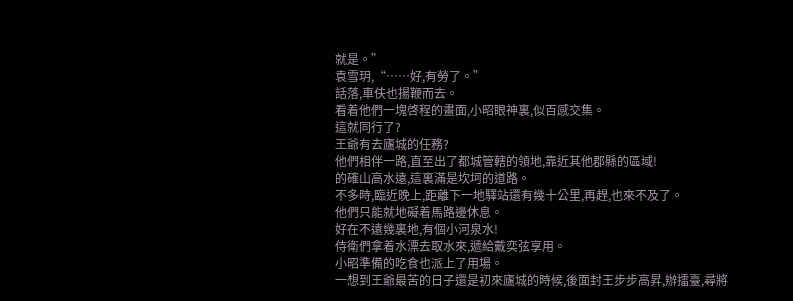就是。”
袁雪玥,“……好,有勞了。”
話落,車伕也揚鞭而去。
看着他們一塊啓程的畫面,小昭眼神裏,似百感交集。
這就同行了?
王爺有去廬城的任務?
他們相伴一路,直至出了都城管轄的領地,靠近其他郡縣的區域!
的確山高水遠,這裏滿是坎坷的道路。
不多時,臨近晚上,距離下一地驛站還有幾十公里,再趕,也來不及了。
他們只能就地礙着馬路邊休息。
好在不遠幾裏地,有個小河泉水!
侍衛們拿着水漂去取水來,遞給戴奕弦享用。
小昭準備的吃食也派上了用場。
一想到王爺最苦的日子還是初來廬城的時候,後面封王步步高昇,辦擂臺,尋將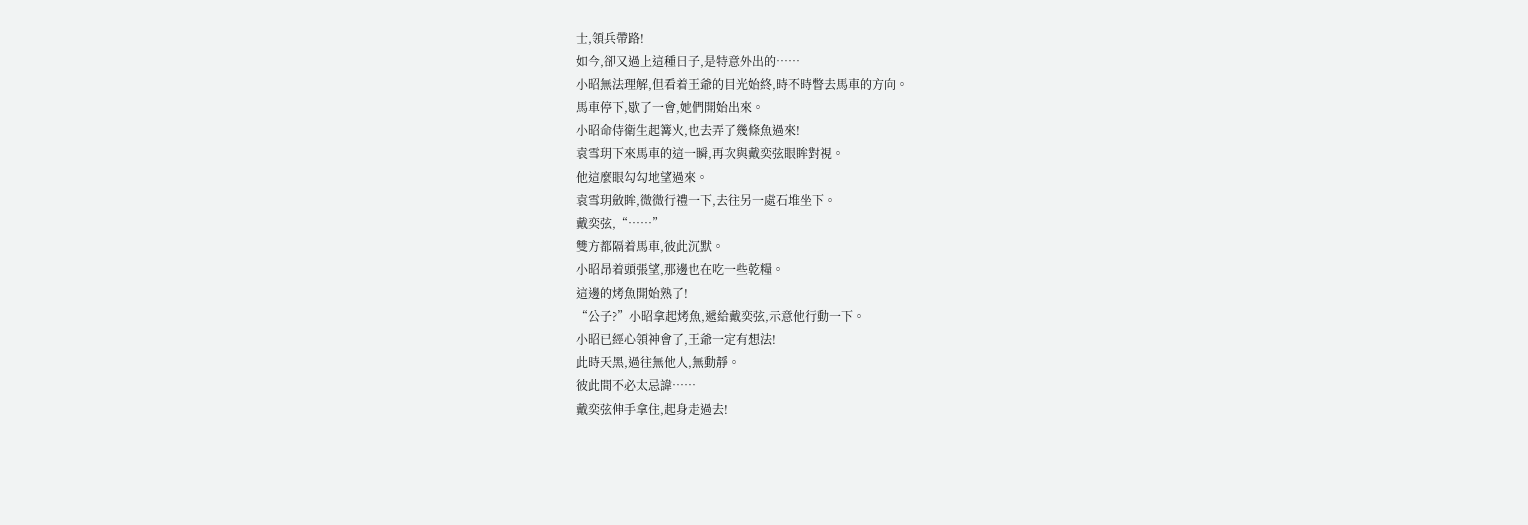士,領兵帶路!
如今,卻又過上這種日子,是特意外出的……
小昭無法理解,但看着王爺的目光始終,時不時瞥去馬車的方向。
馬車停下,歇了一會,她們開始出來。
小昭命侍衛生起篝火,也去弄了幾條魚過來!
袁雪玥下來馬車的這一瞬,再次與戴奕弦眼眸對視。
他這麼眼勾勾地望過來。
袁雪玥斂眸,微微行禮一下,去往另一處石堆坐下。
戴奕弦,“……”
雙方都隔着馬車,彼此沉默。
小昭昂着頭張望,那邊也在吃一些乾糧。
這邊的烤魚開始熟了!
“公子?”小昭拿起烤魚,遞給戴奕弦,示意他行動一下。
小昭已經心領神會了,王爺一定有想法!
此時天黑,過往無他人,無動靜。
彼此間不必太忌諱……
戴奕弦伸手拿住,起身走過去!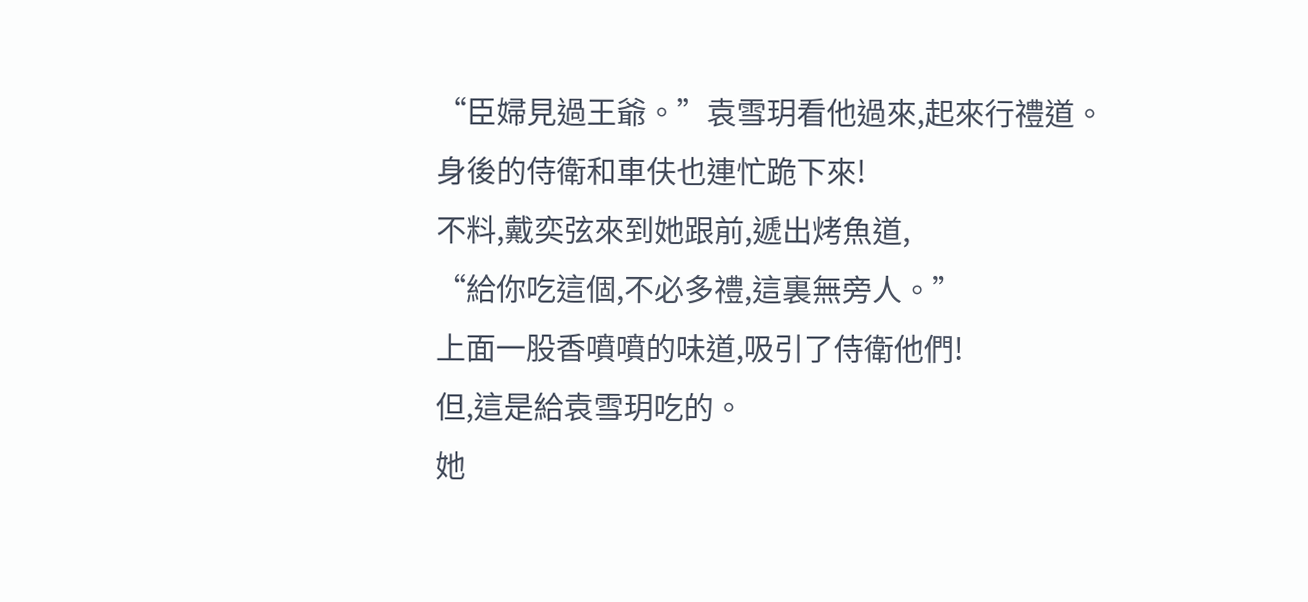“臣婦見過王爺。”袁雪玥看他過來,起來行禮道。
身後的侍衛和車伕也連忙跪下來!
不料,戴奕弦來到她跟前,遞出烤魚道,
“給你吃這個,不必多禮,這裏無旁人。”
上面一股香噴噴的味道,吸引了侍衛他們!
但,這是給袁雪玥吃的。
她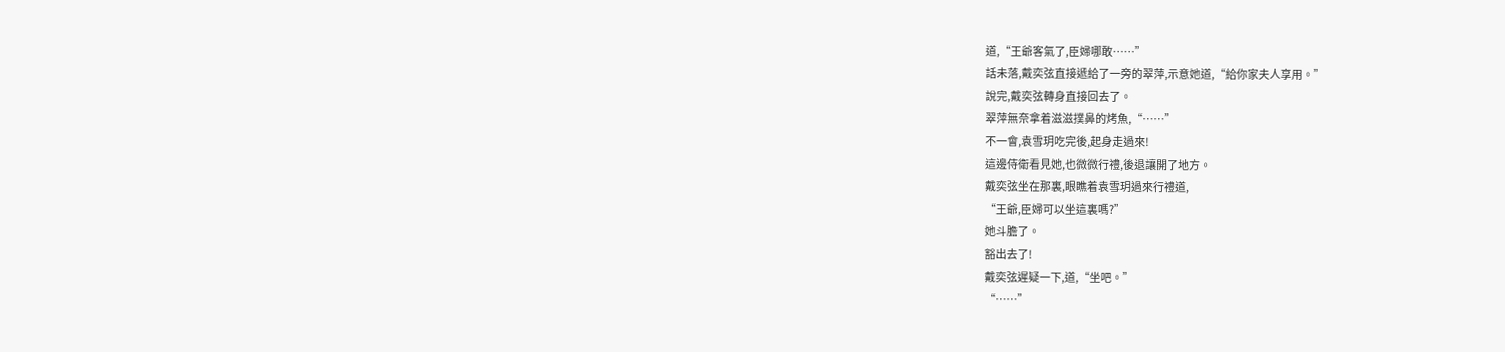道,“王爺客氣了,臣婦哪敢……”
話未落,戴奕弦直接遞給了一旁的翠萍,示意她道,“給你家夫人享用。”
說完,戴奕弦轉身直接回去了。
翠萍無奈拿着滋滋撲鼻的烤魚,“……”
不一會,袁雪玥吃完後,起身走過來!
這邊侍衛看見她,也微微行禮,後退讓開了地方。
戴奕弦坐在那裏,眼瞧着袁雪玥過來行禮道,
“王爺,臣婦可以坐這裏嗎?”
她斗膽了。
豁出去了!
戴奕弦遲疑一下,道,“坐吧。”
“……”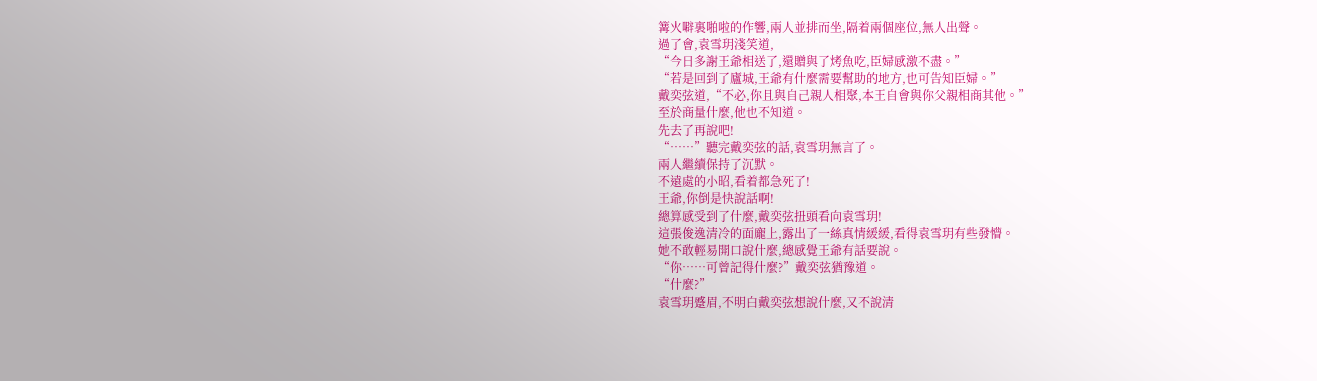篝火噼裏啪啦的作響,兩人並排而坐,隔着兩個座位,無人出聲。
過了會,袁雪玥淺笑道,
“今日多謝王爺相送了,還贈與了烤魚吃,臣婦感激不盡。”
“若是回到了廬城,王爺有什麼需要幫助的地方,也可告知臣婦。”
戴奕弦道,“不必,你且與自己親人相聚,本王自會與你父親相商其他。”
至於商量什麼,他也不知道。
先去了再說吧!
“……”聽完戴奕弦的話,袁雪玥無言了。
兩人繼續保持了沉默。
不遠處的小昭,看着都急死了!
王爺,你倒是快說話啊!
總算感受到了什麼,戴奕弦扭頭看向袁雪玥!
這張俊逸清冷的面龐上,露出了一絲真情緩緩,看得袁雪玥有些發懵。
她不敢輕易開口說什麼,總感覺王爺有話要說。
“你……可曾記得什麼?”戴奕弦猶豫道。
“什麼?”
袁雪玥蹙眉,不明白戴奕弦想說什麼,又不說清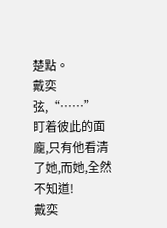楚點。
戴奕弦,“……”
盯着彼此的面龐,只有他看清了她,而她,全然不知道!
戴奕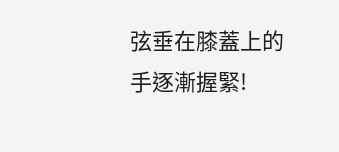弦垂在膝蓋上的手逐漸握緊!